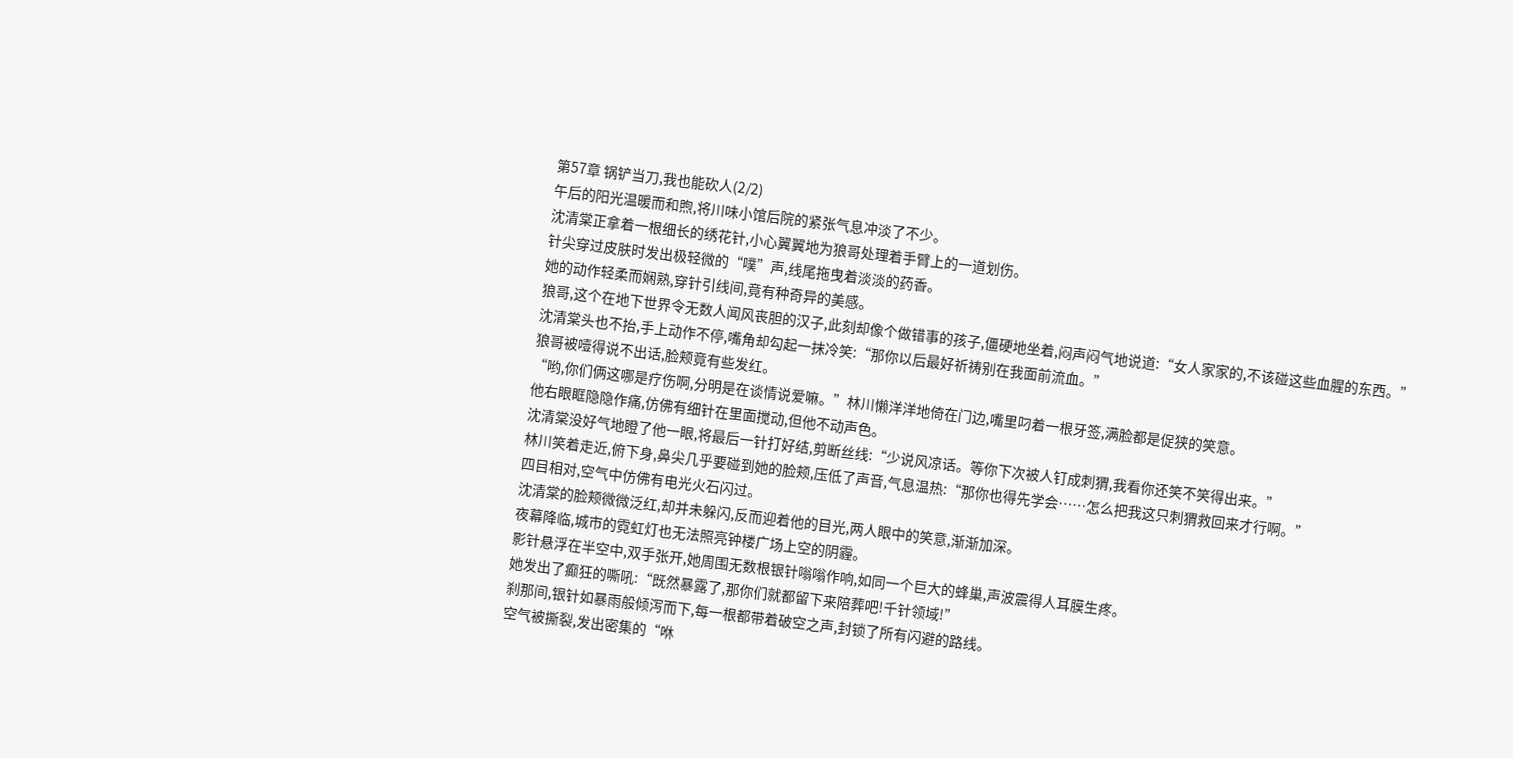第57章 锅铲当刀,我也能砍人(2/2)
午后的阳光温暖而和煦,将川味小馆后院的紧张气息冲淡了不少。
沈清棠正拿着一根细长的绣花针,小心翼翼地为狼哥处理着手臂上的一道划伤。
针尖穿过皮肤时发出极轻微的“噗”声,线尾拖曳着淡淡的药香。
她的动作轻柔而娴熟,穿针引线间,竟有种奇异的美感。
狼哥,这个在地下世界令无数人闻风丧胆的汉子,此刻却像个做错事的孩子,僵硬地坐着,闷声闷气地说道:“女人家家的,不该碰这些血腥的东西。”
沈清棠头也不抬,手上动作不停,嘴角却勾起一抹冷笑:“那你以后最好祈祷别在我面前流血。”
狼哥被噎得说不出话,脸颊竟有些发红。
“哟,你们俩这哪是疗伤啊,分明是在谈情说爱嘛。”林川懒洋洋地倚在门边,嘴里叼着一根牙签,满脸都是促狭的笑意。
他右眼眶隐隐作痛,仿佛有细针在里面搅动,但他不动声色。
沈清棠没好气地瞪了他一眼,将最后一针打好结,剪断丝线:“少说风凉话。等你下次被人钉成刺猬,我看你还笑不笑得出来。”
林川笑着走近,俯下身,鼻尖几乎要碰到她的脸颊,压低了声音,气息温热:“那你也得先学会……怎么把我这只刺猬救回来才行啊。”
四目相对,空气中仿佛有电光火石闪过。
沈清棠的脸颊微微泛红,却并未躲闪,反而迎着他的目光,两人眼中的笑意,渐渐加深。
夜幕降临,城市的霓虹灯也无法照亮钟楼广场上空的阴霾。
影针悬浮在半空中,双手张开,她周围无数根银针嗡嗡作响,如同一个巨大的蜂巢,声波震得人耳膜生疼。
她发出了癫狂的嘶吼:“既然暴露了,那你们就都留下来陪葬吧!千针领域!”
刹那间,银针如暴雨般倾泻而下,每一根都带着破空之声,封锁了所有闪避的路线。
空气被撕裂,发出密集的“咻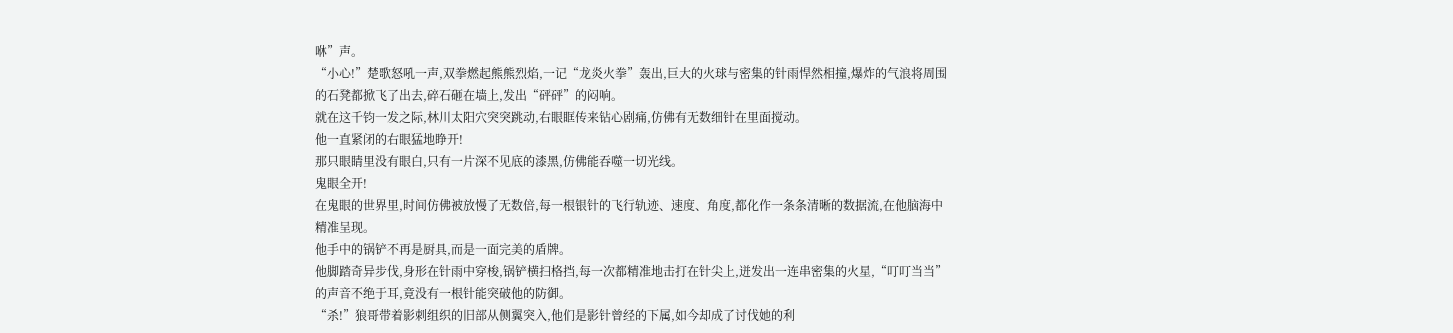咻”声。
“小心!”楚歌怒吼一声,双拳燃起熊熊烈焰,一记“龙炎火拳”轰出,巨大的火球与密集的针雨悍然相撞,爆炸的气浪将周围的石凳都掀飞了出去,碎石砸在墙上,发出“砰砰”的闷响。
就在这千钧一发之际,林川太阳穴突突跳动,右眼眶传来钻心剧痛,仿佛有无数细针在里面搅动。
他一直紧闭的右眼猛地睁开!
那只眼睛里没有眼白,只有一片深不见底的漆黑,仿佛能吞噬一切光线。
鬼眼全开!
在鬼眼的世界里,时间仿佛被放慢了无数倍,每一根银针的飞行轨迹、速度、角度,都化作一条条清晰的数据流,在他脑海中精准呈现。
他手中的锅铲不再是厨具,而是一面完美的盾牌。
他脚踏奇异步伐,身形在针雨中穿梭,锅铲横扫格挡,每一次都精准地击打在针尖上,迸发出一连串密集的火星,“叮叮当当”的声音不绝于耳,竟没有一根针能突破他的防御。
“杀!”狼哥带着影刺组织的旧部从侧翼突入,他们是影针曾经的下属,如今却成了讨伐她的利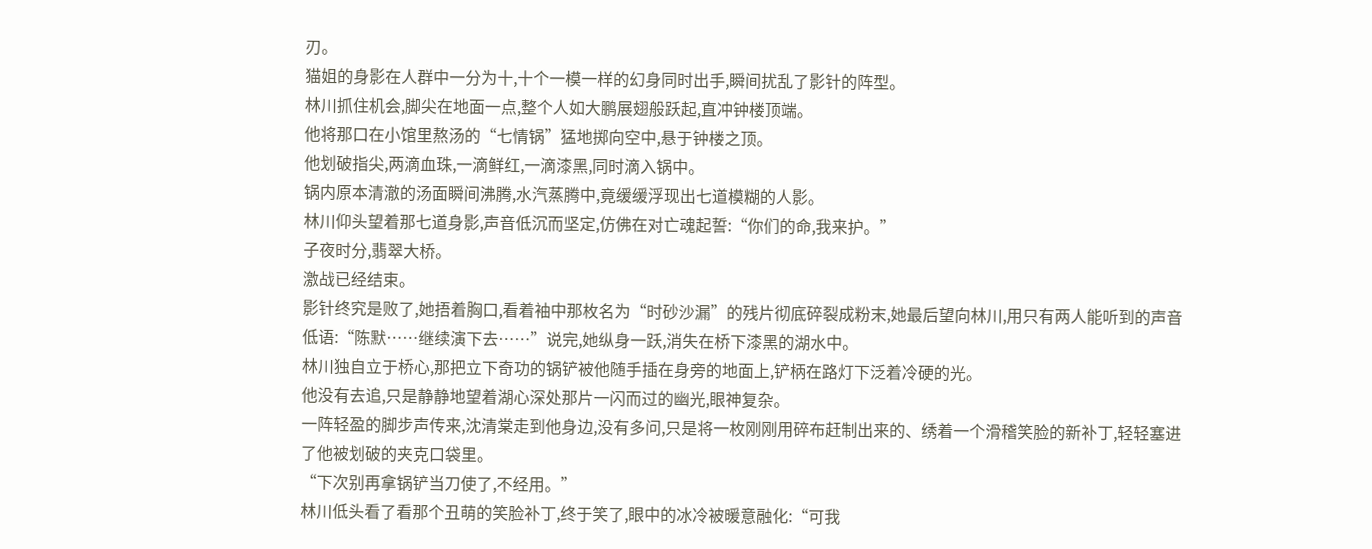刃。
猫姐的身影在人群中一分为十,十个一模一样的幻身同时出手,瞬间扰乱了影针的阵型。
林川抓住机会,脚尖在地面一点,整个人如大鹏展翅般跃起,直冲钟楼顶端。
他将那口在小馆里熬汤的“七情锅”猛地掷向空中,悬于钟楼之顶。
他划破指尖,两滴血珠,一滴鲜红,一滴漆黑,同时滴入锅中。
锅内原本清澈的汤面瞬间沸腾,水汽蒸腾中,竟缓缓浮现出七道模糊的人影。
林川仰头望着那七道身影,声音低沉而坚定,仿佛在对亡魂起誓:“你们的命,我来护。”
子夜时分,翡翠大桥。
激战已经结束。
影针终究是败了,她捂着胸口,看着袖中那枚名为“时砂沙漏”的残片彻底碎裂成粉末,她最后望向林川,用只有两人能听到的声音低语:“陈默……继续演下去……”说完,她纵身一跃,消失在桥下漆黑的湖水中。
林川独自立于桥心,那把立下奇功的锅铲被他随手插在身旁的地面上,铲柄在路灯下泛着冷硬的光。
他没有去追,只是静静地望着湖心深处那片一闪而过的幽光,眼神复杂。
一阵轻盈的脚步声传来,沈清棠走到他身边,没有多问,只是将一枚刚刚用碎布赶制出来的、绣着一个滑稽笑脸的新补丁,轻轻塞进了他被划破的夹克口袋里。
“下次别再拿锅铲当刀使了,不经用。”
林川低头看了看那个丑萌的笑脸补丁,终于笑了,眼中的冰冷被暖意融化:“可我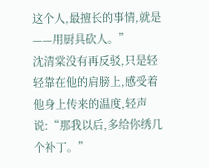这个人,最擅长的事情,就是——用厨具砍人。”
沈清棠没有再反驳,只是轻轻靠在他的肩膀上,感受着他身上传来的温度,轻声说:“那我以后,多给你绣几个补丁。”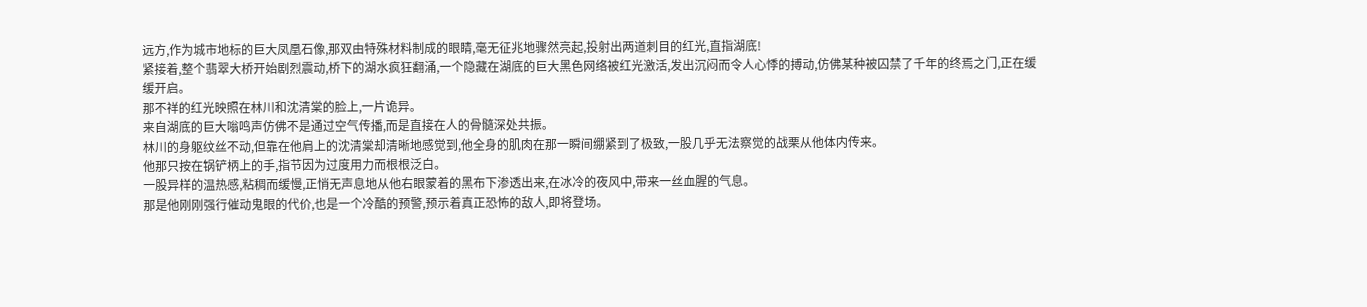远方,作为城市地标的巨大凤凰石像,那双由特殊材料制成的眼睛,毫无征兆地骤然亮起,投射出两道刺目的红光,直指湖底!
紧接着,整个翡翠大桥开始剧烈震动,桥下的湖水疯狂翻涌,一个隐藏在湖底的巨大黑色网络被红光激活,发出沉闷而令人心悸的搏动,仿佛某种被囚禁了千年的终焉之门,正在缓缓开启。
那不祥的红光映照在林川和沈清棠的脸上,一片诡异。
来自湖底的巨大嗡鸣声仿佛不是通过空气传播,而是直接在人的骨髓深处共振。
林川的身躯纹丝不动,但靠在他肩上的沈清棠却清晰地感觉到,他全身的肌肉在那一瞬间绷紧到了极致,一股几乎无法察觉的战栗从他体内传来。
他那只按在锅铲柄上的手,指节因为过度用力而根根泛白。
一股异样的温热感,粘稠而缓慢,正悄无声息地从他右眼蒙着的黑布下渗透出来,在冰冷的夜风中,带来一丝血腥的气息。
那是他刚刚强行催动鬼眼的代价,也是一个冷酷的预警,预示着真正恐怖的敌人,即将登场。